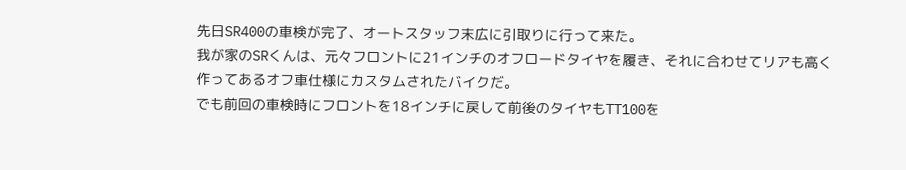先日SR400の車検が完了、オートスタッフ末広に引取りに行って来た。
我が家のSRくんは、元々フロントに21インチのオフロードタイヤを履き、それに合わせてリアも高く作ってあるオフ車仕様にカスタムされたバイクだ。
でも前回の車検時にフロントを18インチに戻して前後のタイヤもTT100を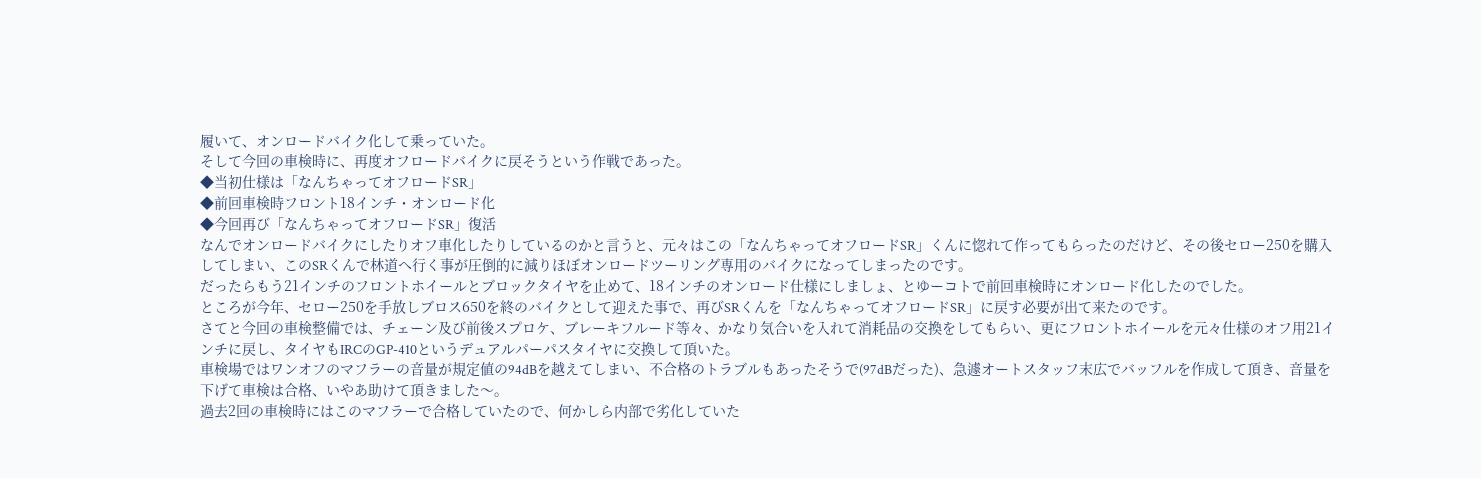履いて、オンロードバイク化して乗っていた。
そして今回の車検時に、再度オフロードバイクに戻そうという作戦であった。
◆当初仕様は「なんちゃってオフロードSR」
◆前回車検時フロント18インチ・オンロード化
◆今回再び「なんちゃってオフロードSR」復活
なんでオンロードバイクにしたりオフ車化したりしているのかと言うと、元々はこの「なんちゃってオフロードSR」くんに惚れて作ってもらったのだけど、その後セロー250を購入してしまい、このSRくんで林道へ行く事が圧倒的に減りほぼオンロードツーリング専用のバイクになってしまったのです。
だったらもう21インチのフロントホイールとブロックタイヤを止めて、18インチのオンロード仕様にしましょ、とゆーコトで前回車検時にオンロード化したのでした。
ところが今年、セロー250を手放しブロス650を終のバイクとして迎えた事で、再びSRくんを「なんちゃってオフロードSR」に戻す必要が出て来たのです。
さてと今回の車検整備では、チェーン及び前後スプロケ、ブレーキフルード等々、かなり気合いを入れて消耗品の交換をしてもらい、更にフロントホイールを元々仕様のオフ用21インチに戻し、タイヤもIRCのGP-410というデュアルパーパスタイヤに交換して頂いた。
車検場ではワンオフのマフラーの音量が規定値の94dBを越えてしまい、不合格のトラブルもあったそうで(97dBだった)、急遽オートスタッフ末広でバッフルを作成して頂き、音量を下げて車検は合格、いやあ助けて頂きました〜。
過去2回の車検時にはこのマフラーで合格していたので、何かしら内部で劣化していた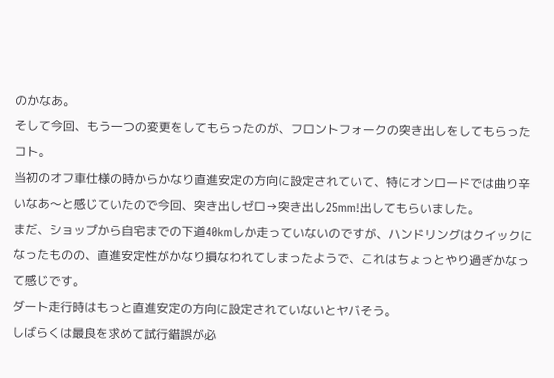のかなあ。
そして今回、もう一つの変更をしてもらったのが、フロントフォークの突き出しをしてもらったコト。
当初のオフ車仕様の時からかなり直進安定の方向に設定されていて、特にオンロードでは曲り辛いなあ〜と感じていたので今回、突き出しゼロ→突き出し25mm!出してもらいました。
まだ、ショップから自宅までの下道40kmしか走っていないのですが、ハンドリングはクイックになったものの、直進安定性がかなり損なわれてしまったようで、これはちょっとやり過ぎかなって感じです。
ダート走行時はもっと直進安定の方向に設定されていないとヤバそう。
しばらくは最良を求めて試行錯誤が必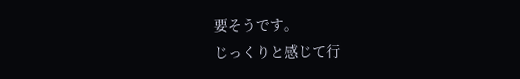要そうです。
じっくりと感じて行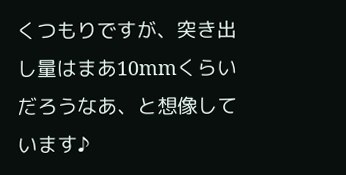くつもりですが、突き出し量はまあ10mmくらいだろうなあ、と想像しています♪